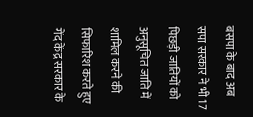बसपा के बाद अब सपा सरकार ने भी 17 पिछड़ी जातियों को अनुसूचित जाति में शामिल करने की सिफारिश करते हुए गेंद केंद्र सरकार के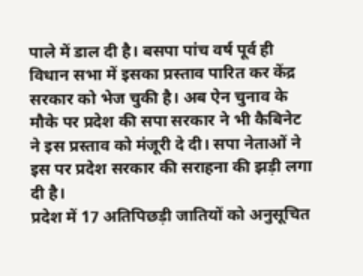पाले में डाल दी है। बसपा पांच वर्ष पूर्व ही विधान सभा में इसका प्रस्ताव पारित कर केंद्र सरकार को भेज चुकी है। अब ऐन चुनाव के मौके पर प्रदेश की सपा सरकार ने भी कैबिनेट ने इस प्रस्ताव को मंजूरी दे दी। सपा नेताओं ने इस पर प्रदेश सरकार की सराहना की झड़ी लगा दी है।
प्रदेश में 17 अतिपिछड़ी जातियों को अनुसूचित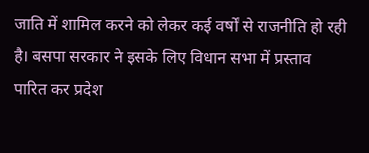जाति में शामिल करने को लेकर कई वर्षों से राजनीति हो रही है। बसपा सरकार ने इसके लिए विधान सभा में प्रस्ताव पारित कर प्रदेश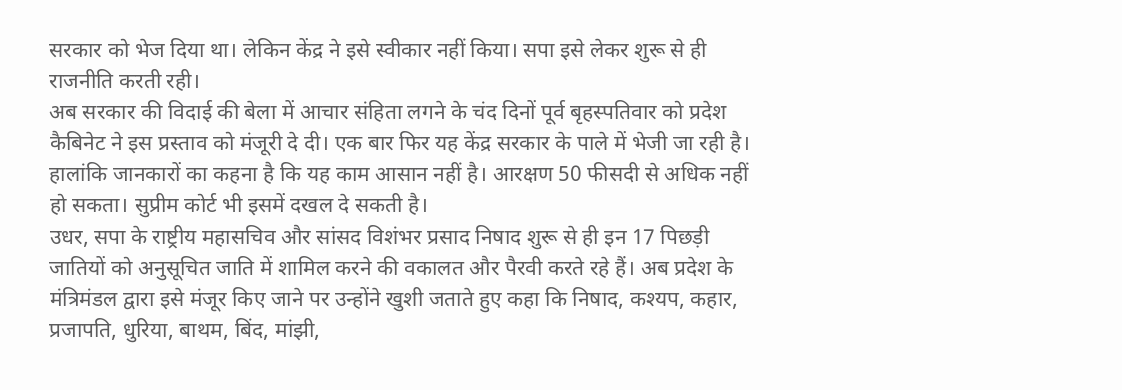सरकार को भेज दिया था। लेकिन केंद्र ने इसे स्वीकार नहीं किया। सपा इसे लेकर शुरू से ही राजनीति करती रही।
अब सरकार की विदाई की बेला में आचार संहिता लगने के चंद दिनों पूर्व बृहस्पतिवार को प्रदेश कैबिनेट ने इस प्रस्ताव को मंजूरी दे दी। एक बार फिर यह केंद्र सरकार के पाले में भेजी जा रही है। हालांकि जानकारों का कहना है कि यह काम आसान नहीं है। आरक्षण 50 फीसदी से अधिक नहीं हो सकता। सुप्रीम कोर्ट भी इसमें दखल दे सकती है।
उधर, सपा के राष्ट्रीय महासचिव और सांसद विशंभर प्रसाद निषाद शुरू से ही इन 17 पिछड़ी जातियों को अनुसूचित जाति में शामिल करने की वकालत और पैरवी करते रहे हैं। अब प्रदेश के मंत्रिमंडल द्वारा इसे मंजूर किए जाने पर उन्होंने खुशी जताते हुए कहा कि निषाद, कश्यप, कहार, प्रजापति, धुरिया, बाथम, बिंद, मांझी,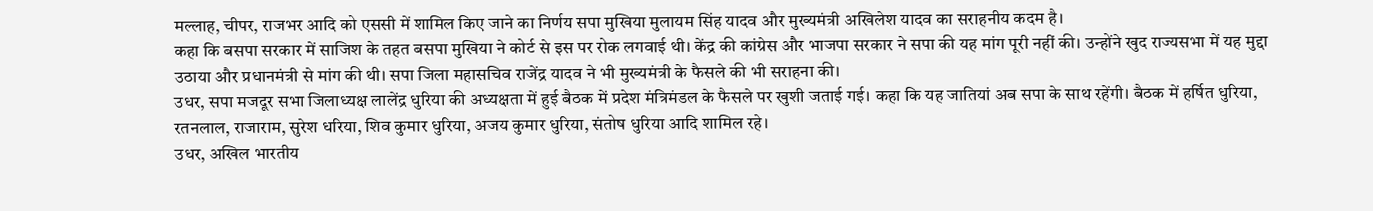मल्लाह, चीपर, राजभर आदि को एससी में शामिल किए जाने का निर्णय सपा मुखिया मुलायम सिंह यादव और मुख्यमंत्री अखिलेश यादव का सराहनीय कदम है।
कहा कि बसपा सरकार में साजिश के तहत बसपा मुखिया ने कोर्ट से इस पर रोक लगवाई थी। केंद्र की कांग्रेस और भाजपा सरकार ने सपा की यह मांग पूरी नहीं की। उन्होंने खुद राज्यसभा में यह मुद्दा उठाया और प्रधानमंत्री से मांग की थी। सपा जिला महासचिव राजेंद्र यादव ने भी मुख्यमंत्री के फैसले की भी सराहना की।
उधर, सपा मजदूर सभा जिलाध्यक्ष लालेंद्र धुरिया की अध्यक्षता में हुई बैठक में प्रदेश मंत्रिमंडल के फैसले पर खुशी जताई गई। कहा कि यह जातियां अब सपा के साथ रहेंगी। बैठक में हर्षित धुरिया, रतनलाल, राजाराम, सुरेश धरिया, शिव कुमार धुरिया, अजय कुमार धुरिया, संतोष धुरिया आदि शामिल रहे।
उधर, अखिल भारतीय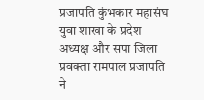प्रजापति कुंभकार महासंघ युवा शाखा के प्रदेश अध्यक्ष और सपा जिला प्रवक्ता रामपाल प्रजापति ने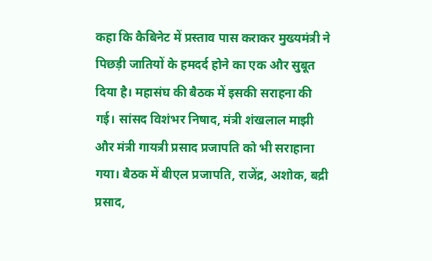कहा कि कैबिनेट में प्रस्ताव पास कराकर मुख्यमंत्री ने पिछड़ी जातियों के हमदर्द होने का एक और सुबूत दिया है। महासंघ की बैठक में इसकी सराहना की गई। सांसद विशंभर निषाद, मंत्री शंखलाल माझी और मंत्री गायत्री प्रसाद प्रजापति को भी सराहाना गया। बैठक में बीएल प्रजापति, राजेंद्र, अशोक, बद्री प्रसाद,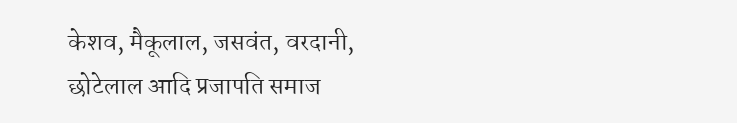केशव, मैकूलाल, जसवंत, वरदानी, छोटेलाल आदि प्रजापति समाज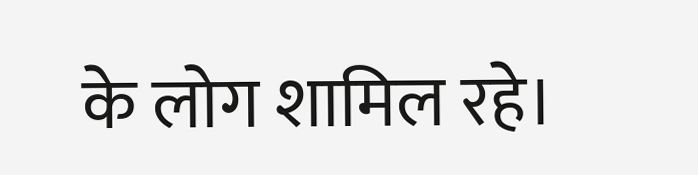के लोग शामिल रहे।